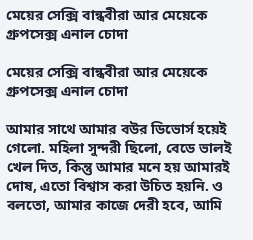মেয়ের সেক্সি বান্ধবীরা আর মেয়েকে গ্রুপসেক্স এনাল চোদা

মেয়ের সেক্সি বান্ধবীরা আর মেয়েকে গ্রুপসেক্স এনাল চোদা

আমার সাথে আমার বউর ডিভোর্স হয়েই গেলো. মহিলা সুন্দরী ছিলো, বেডে ভালই খেল দিত, কিন্তু আমার মনে হয় আমারই দোষ, এতো বিশ্বাস করা উচিত হয়নি. ও বলতো, আমার কাজে দেরী হবে, আমি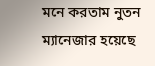মনে করতাম নুতন ম্যানেজার হয়েছে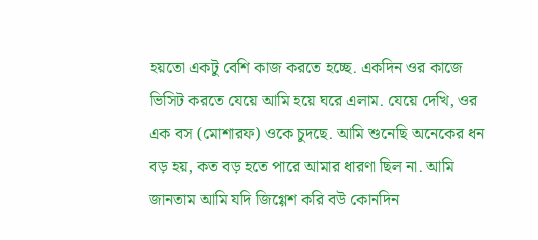হয়তো একটু বেশি কাজ করতে হচ্ছে. একদিন ওর কাজে ভিসিট করতে যেয়ে আমি হয়ে ঘরে এলাম. যেয়ে দেখি, ওর এক বস (মোশারফ) ওকে চুদছে. আমি শুনেছি অনেকের ধন বড় হয়, কত বড় হতে পারে আমার ধারণা ছিল না. আমি জানতাম আমি যদি জিগ্গেশ করি বউ কোনদিন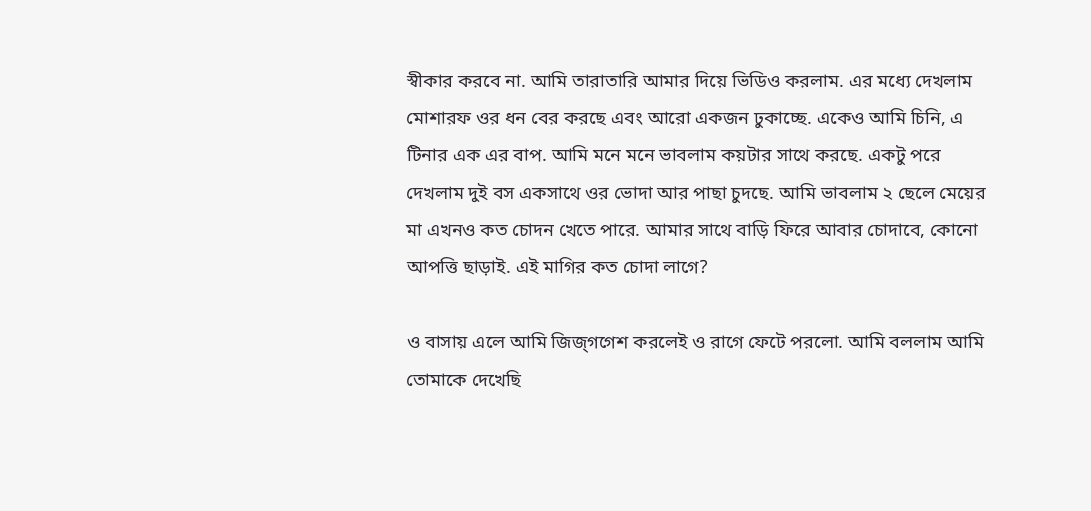স্বীকার করবে না. আমি তারাতারি আমার দিয়ে ভিডিও করলাম. এর মধ্যে দেখলাম মোশারফ ওর ধন বের করছে এবং আরো একজন ঢুকাচ্ছে. একেও আমি চিনি, এ টিনার এক এর বাপ. আমি মনে মনে ভাবলাম কয়টার সাথে করছে. একটু পরে দেখলাম দুই বস একসাথে ওর ভোদা আর পাছা চুদছে. আমি ভাবলাম ২ ছেলে মেয়ের মা এখনও কত চোদন খেতে পারে. আমার সাথে বাড়ি ফিরে আবার চোদাবে, কোনো আপত্তি ছাড়াই. এই মাগির কত চোদা লাগে?

ও বাসায় এলে আমি জিজ্গগেশ করলেই ও রাগে ফেটে পরলো. আমি বললাম আমি তোমাকে দেখেছি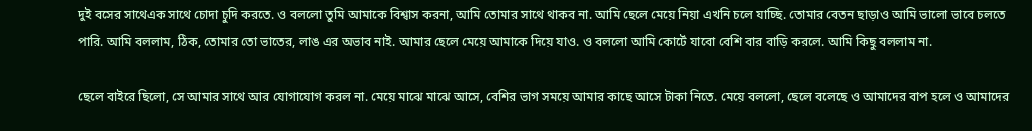দুই বসের সাথেএক সাথে চোদা চুদি করতে. ও বললো তুমি আমাকে বিশ্বাস করনা, আমি তোমার সাথে থাকব না. আমি ছেলে মেয়ে নিয়া এখনি চলে যাচ্ছি. তোমার বেতন ছাড়াও আমি ভালো ভাবে চলতে পারি. আমি বললাম, ঠিক, তোমার তো ভাতের, লাঙ এর অভাব নাই. আমার ছেলে মেয়ে আমাকে দিয়ে যাও. ও বললো আমি কোর্টে যাবো বেশি বার বাড়ি করলে. আমি কিছু বললাম না.

ছেলে বাইরে ছিলো, সে আমার সাথে আর যোগাযোগ করল না. মেয়ে মাঝে মাঝে আসে, বেশির ভাগ সময়ে আমার কাছে আসে টাকা নিতে. মেয়ে বললো, ছেলে বলেছে ও আমাদের বাপ হলে ও আমাদের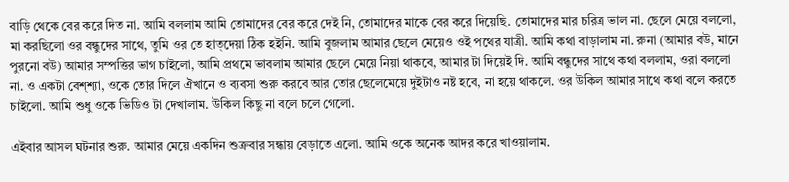বাড়ি থেকে বের করে দিত না. আমি বললাম আমি তোমাদের বের করে দেই নি, তোমাদের মাকে বের করে দিয়েছি. তোমাদের মার চরিত্র ভাল না. ছেলে মেয়ে বললো, মা করছিলো ওর বন্ধুদের সাথে, তুমি ওর তে হাত্দেয়া ঠিক হইনি. আমি বুজলাম আমার ছেলে মেয়েও ওই পথের যাত্রী. আমি কথা বাড়ালাম না. রুনা (আমার বউ, মানে পুরনো বউ) আমার সম্পত্তির ভাগ চাইলো, আমি প্রথমে ভাবলাম আমার ছেলে মেয়ে নিয়া থাকবে, আমার টা দিয়েই দি. আমি বন্ধুদের সাথে কথা বললাম, ওরা বললো না. ও একটা বেশ্শ্যা, ওকে তোর দিলে ঐখানে ও ব্যবসা শুরু করবে আর তোর ছেলেমেয়ে দুইটাও নষ্ট হবে, না হয়ে থাকলে. ওর উকিল আমার সাথে কথা বলে করতে চাইলো. আমি শুধু ওকে ভিডিও টা দেখালাম. উকিল কিছু না বলে চলে গেলো.

এইবার আসল ঘটনার শুরু. আমার মেয়ে একদিন শুক্রবার সন্ধায় বেড়াতে এলো. আমি ওকে অনেক আদর করে খাওয়ালাম.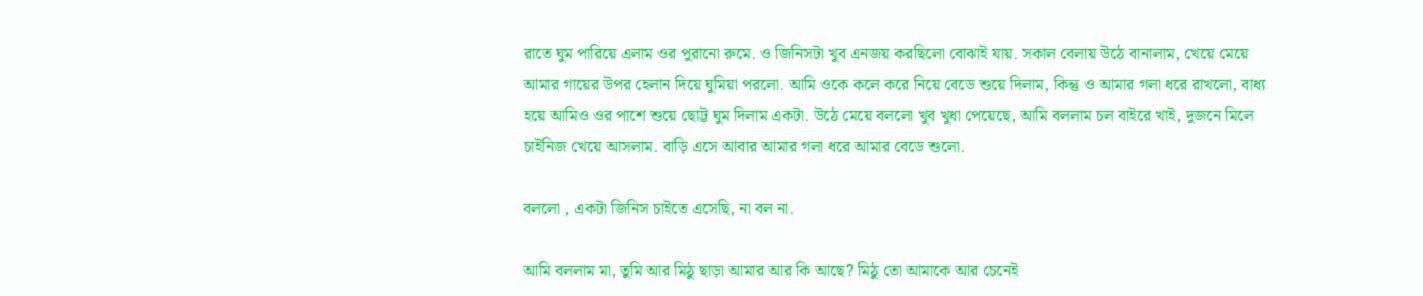রাতে ঘুম পারিয়ে এলাম ওর পুরানো রুমে. ও জিনিসটা খুব এনজয় করছিলো বোঝাই যায়. সকাল বেলায় উঠে বানালাম, খেয়ে মেয়ে আমার গায়ের উপর হেলান দিয়ে ঘুমিয়া পরলো. আমি ওকে কলে করে নিয়ে বেডে শুয়ে দিলাম, কিন্তু ও আমার গলা ধরে রাখলো, বাধ্য হয়ে আমিও ওর পাশে শুয়ে ছোট্ট ঘুম দিলাম একটা. উঠে মেয়ে বললো খুব খুধা পেয়েছে, আমি বললাম চল বাইরে খাই, দুজনে মিলে চাইনিজ খেয়ে আসলাম. বাড়ি এসে আবার আমার গলা ধরে আমার বেডে শুলো.

বললো , একটা জিনিস চাইতে এসেছি, না বল না.

আমি বললাম মা, তুমি আর মিঠু ছাড়া আমার আর কি আছে? মিঠু তো আমাকে আর চেনেই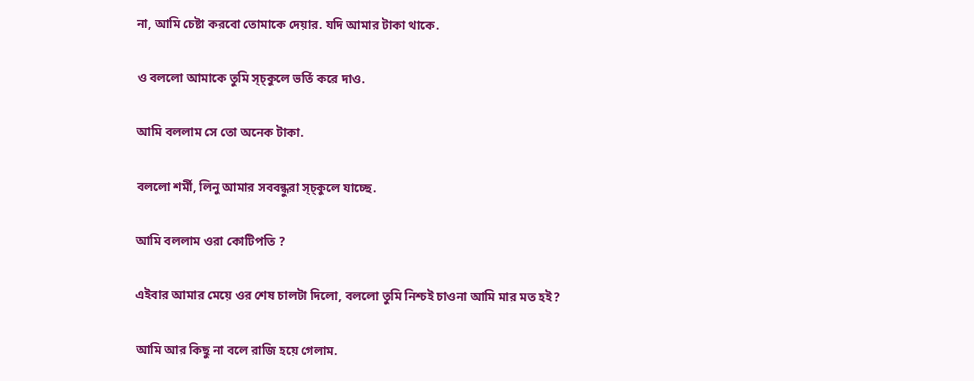না, আমি চেষ্টা করবো তোমাকে দেয়ার. যদি আমার টাকা থাকে.

ও বললো আমাকে তুমি স্চ্কুলে ভর্তি করে দাও.

আমি বললাম সে তো অনেক টাকা.

বললো শর্মী, লিনু আমার সববন্ধুরা স্চ্কুলে যাচ্ছে.

আমি বললাম ওরা কোটিপতি ?

এইবার আমার মেয়ে ওর শেষ চালটা দিলো, বললো তুমি নিশ্চই চাওনা আমি মার মত হই?

আমি আর কিছু না বলে রাজি হয়ে গেলাম.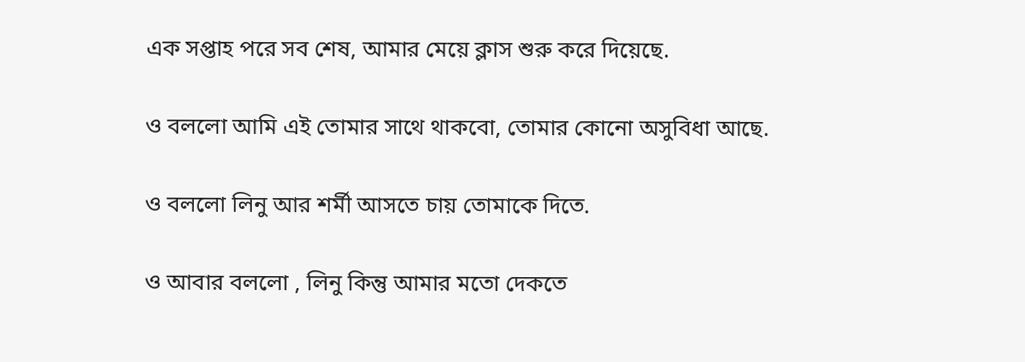এক সপ্তাহ পরে সব শেষ, আমার মেয়ে ক্লাস শুরু করে দিয়েছে.

ও বললো আমি এই তোমার সাথে থাকবো, তোমার কোনো অসুবিধা আছে.

ও বললো লিনু আর শর্মী আসতে চায় তোমাকে দিতে.

ও আবার বললো , লিনু কিন্তু আমার মতো দেকতে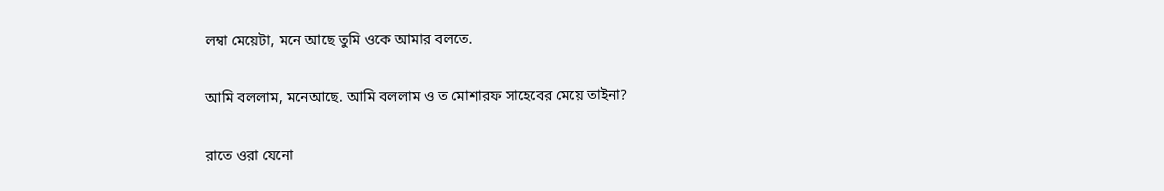লম্বা মেয়েটা, মনে আছে তুমি ওকে আমার বলতে.

আমি বললাম, মনেআছে. আমি বললাম ও ত মোশারফ সাহেবের মেয়ে তাইনা?

রাতে ওরা যেনো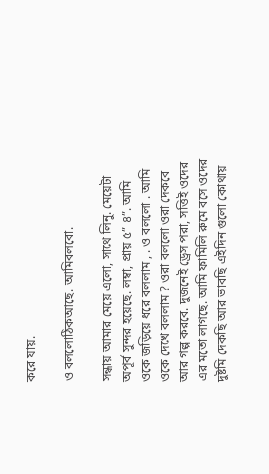করে যায়.

ও বললোঠিকআছে. আমিবলবো.

সন্ধায় আমার মেয়ে এলো, সাথে লিনু. মেয়েটা অপূর্ব সুন্দর হয়েছে. লম্বা, প্রায় ৫” ৪”. আমি ওকে জড়িয়ে ধরে বললাম , . ও বললো . আমি ওকে দেখে বললাম ? ওরা বললো ওরা দেকবে আর গল্প করবে. দুজনেই ড্রেস পরা, সত্তিই ওদের এর মতো লাগছে. আমি ফামিলি রুমে বসে ওদের দুষ্টমি দেকছি আর ভাবছি এইদিন গুলো কোথায়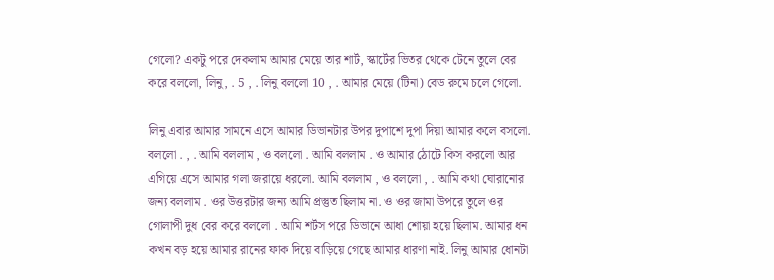গেলো? একটু পরে দেকলাম আমার মেয়ে তার শার্ট, স্কার্টের ভিতর থেকে টেনে তুলে বের করে বললো, লিনু, . 5 , . লিনু বললো 10 , . আমার মেয়ে (টিনা) বেড রুমে চলে গেলো.

লিনু এবার আমার সামনে এসে আমার ডিভানটার উপর দুপাশে দুপা দিয়া আমার কলে বসলো. বললো . , . আমি বললাম , ও বললো . আমি বললাম . ও আমার ঠোটে কিস করলো আর এগিয়ে এসে আমার গলা জরায়ে ধরলো. আমি বললাম , ও বললো , . আমি কথা ঘোরানোর জন্য বললাম . ওর উত্তরটার জন্য আমি প্রস্তুত ছিলাম না. ও ওর জামা উপরে তুলে ওর গোলাপী দুধ বের করে বললো . আমি শর্টস পরে ডিভানে আধা শোয়া হয়ে ছিলাম. আমার ধন কখন বড় হয়ে আমার রানের ফাক দিয়ে বাড়িয়ে গেছে আমার ধারণা নাই. লিনু আমার ধোনটা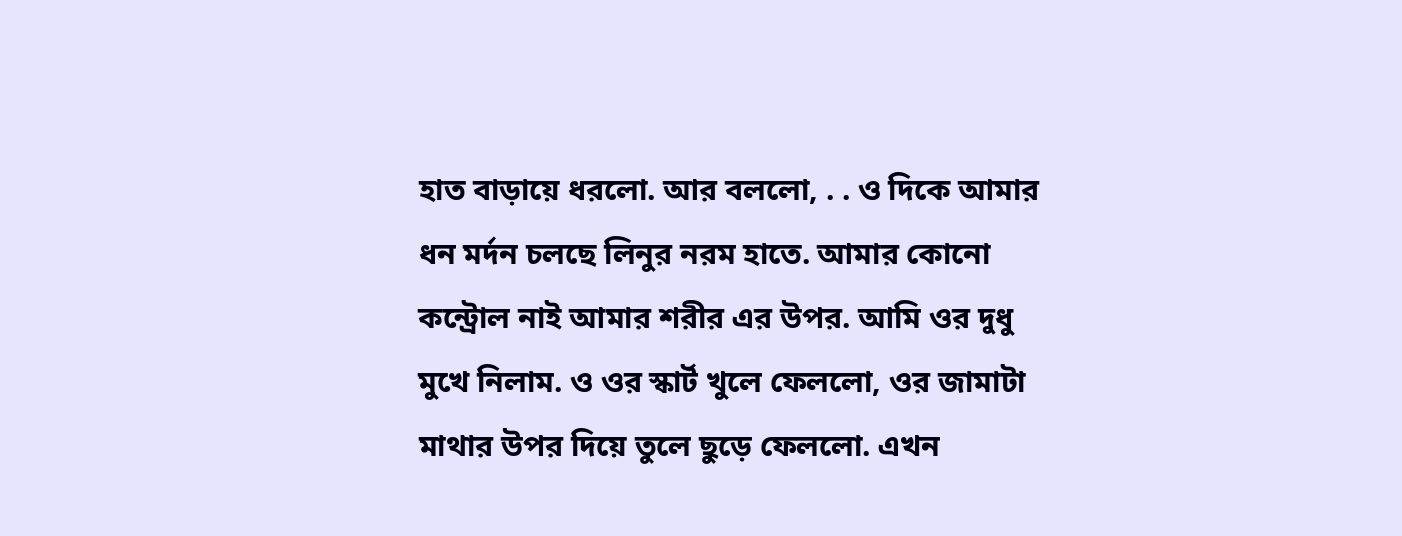হাত বাড়ায়ে ধরলো. আর বললো, . . ও দিকে আমার ধন মর্দন চলছে লিনুর নরম হাতে. আমার কোনো কন্ট্রোল নাই আমার শরীর এর উপর. আমি ওর দুধু মুখে নিলাম. ও ওর স্কার্ট খুলে ফেললো, ওর জামাটা মাথার উপর দিয়ে তুলে ছুড়ে ফেললো. এখন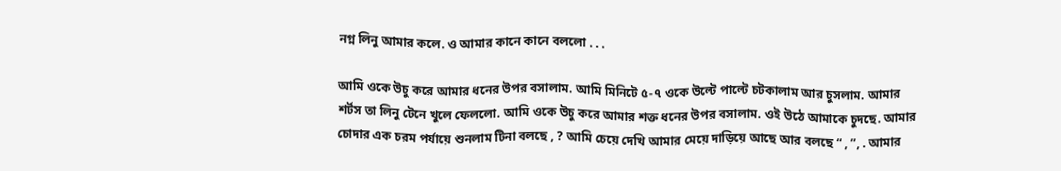নগ্ন লিনু আমার কলে. ও আমার কানে কানে বললো . . .

আমি ওকে উচু করে আমার ধনের উপর বসালাম. আমি মিনিটে ৫-৭ ওকে উল্টে পাল্টে চটকালাম আর চুসলাম. আমার শর্টস তা লিনু টেনে খুলে ফেললো. আমি ওকে উচু করে আমার শক্ত ধনের উপর বসালাম. ওই উঠে আমাকে চুদছে. আমার চোদার এক চরম পর্যায়ে শুনলাম টিনা বলছে , ? আমি চেয়ে দেখি আমার মেয়ে দাড়িয়ে আছে আর বলছে “ , ”, . আমার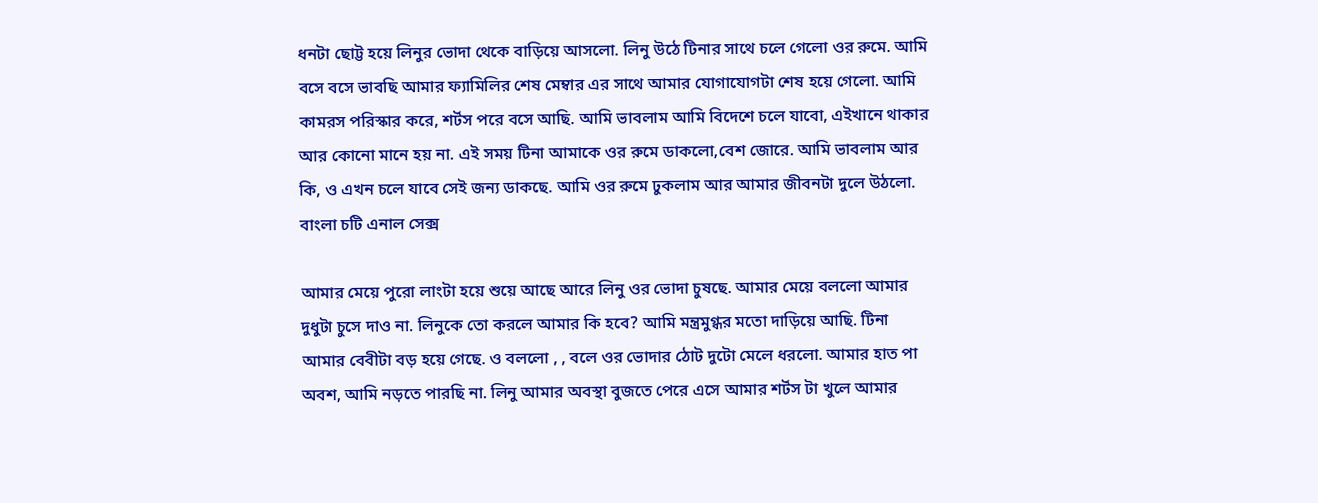ধনটা ছোট্ট হয়ে লিনুর ভোদা থেকে বাড়িয়ে আসলো. লিনু উঠে টিনার সাথে চলে গেলো ওর রুমে. আমি বসে বসে ভাবছি আমার ফ্যামিলির শেষ মেম্বার এর সাথে আমার যোগাযোগটা শেষ হয়ে গেলো. আমি কামরস পরিস্কার করে, শর্টস পরে বসে আছি. আমি ভাবলাম আমি বিদেশে চলে যাবো, এইখানে থাকার আর কোনো মানে হয় না. এই সময় টিনা আমাকে ওর রুমে ডাকলো,বেশ জোরে. আমি ভাবলাম আর কি, ও এখন চলে যাবে সেই জন্য ডাকছে. আমি ওর রুমে ঢুকলাম আর আমার জীবনটা দুলে উঠলো. বাংলা চটি এনাল সেক্স

আমার মেয়ে পুরো লাংটা হয়ে শুয়ে আছে আরে লিনু ওর ভোদা চুষছে. আমার মেয়ে বললো আমার দুধুটা চুসে দাও না. লিনুকে তো করলে আমার কি হবে? আমি মন্ত্রমুগ্ধর মতো দাড়িয়ে আছি. টিনা আমার বেবীটা বড় হয়ে গেছে. ও বললো , , বলে ওর ভোদার ঠোট দুটো মেলে ধরলো. আমার হাত পা অবশ, আমি নড়তে পারছি না. লিনু আমার অবস্থা বুজতে পেরে এসে আমার শর্টস টা খুলে আমার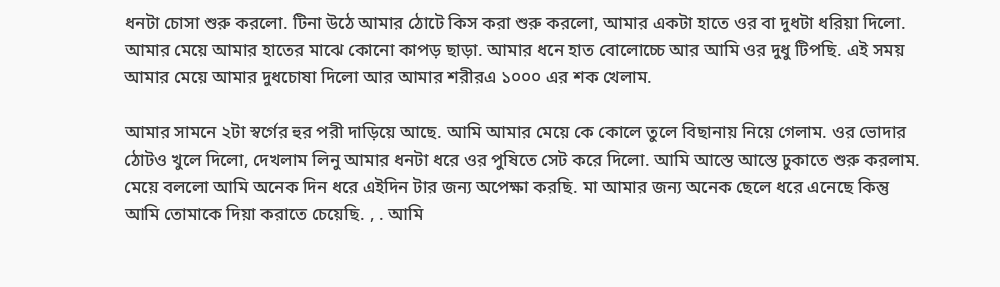ধনটা চোসা শুরু করলো. টিনা উঠে আমার ঠোটে কিস করা শুরু করলো, আমার একটা হাতে ওর বা দুধটা ধরিয়া দিলো. আমার মেয়ে আমার হাতের মাঝে কোনো কাপড় ছাড়া. আমার ধনে হাত বোলোচ্চে আর আমি ওর দুধু টিপছি. এই সময় আমার মেয়ে আমার দুধচোষা দিলো আর আমার শরীরএ ১০০০ এর শক খেলাম.

আমার সামনে ২টা স্বর্গের হুর পরী দাড়িয়ে আছে. আমি আমার মেয়ে কে কোলে তুলে বিছানায় নিয়ে গেলাম. ওর ভোদার ঠোটও খুলে দিলো, দেখলাম লিনু আমার ধনটা ধরে ওর পুষিতে সেট করে দিলো. আমি আস্তে আস্তে ঢুকাতে শুরু করলাম. মেয়ে বললো আমি অনেক দিন ধরে এইদিন টার জন্য অপেক্ষা করছি. মা আমার জন্য অনেক ছেলে ধরে এনেছে কিন্তু আমি তোমাকে দিয়া করাতে চেয়েছি. , . আমি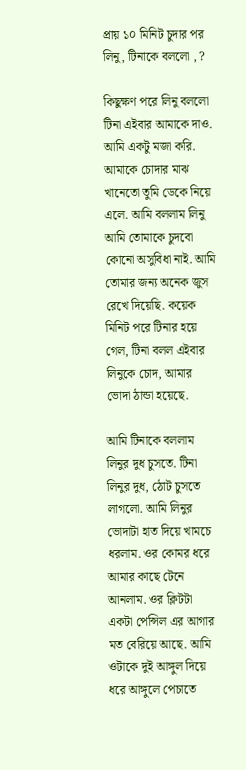প্রায় ১০ মিনিট চুদার পর লিনু, টিনাকে বললো , ?

কিছুক্ষণ পরে লিনু বললো টিনা এইবার আমাকে দাও. আমি একটু মজা করি. আমাকে চোদার মাঝ খানেতো তুমি ডেকে নিয়ে এলে. আমি বললাম লিনু আমি তোমাকে চুদবো কোনো অসুবিধা নাই. আমি তোমার জন্য অনেক জুস রেখে দিয়েছি. কয়েক মিনিট পরে টিনার হয়ে গেল, টিনা বলল এইবার লিনুকে চোদ, আমার ভোদা ঠান্ডা হয়েছে.

আমি টিনাকে বললাম লিনুর দুধ চুসতে. টিনা লিনুর দুধ, ঠোট চুসতে লাগলো. আমি লিনুর ভোদাটা হাত দিয়ে খামচে ধরলাম. ওর কোমর ধরে আমার কাছে টেনে আনলাম. ওর ক্লিটটা একটা পেন্সিল এর আগার মত বেরিয়ে আছে. আমি ওটাকে দুই আঙ্গুল দিয়ে ধরে আঙ্গুলে পেচাতে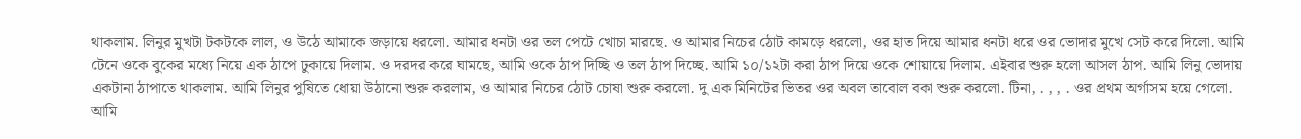থাকলাম. লিনুর মুখটা টকটকে লাল, ও উঠে আমাকে জড়ায়ে ধরলো. আমার ধনটা ওর তল পেটে খোচা মারছে. ও আমার নিচের ঠোট কামড়ে ধরলো, ওর হাত দিয়ে আমার ধনটা ধরে ওর ভোদার মুখে সেট করে দিলো. আমি টেনে ওকে বুকের মধ্যে নিয়ে এক ঠাপে ঢুকায়ে দিলাম. ও দরদর করে ঘামছে, আমি ওকে ঠাপ দিচ্ছি ও তল ঠাপ দিচ্ছে. আমি ১০/১২টা করা ঠাপ দিয়ে ওকে শোয়ায়ে দিলাম. এইবার শুরু হলো আসল ঠাপ. আমি লিনু ভোদায় একটানা ঠাপাতে থাকলাম. আমি লিনুর পুষিতে ধোয়া উঠানো শুরু করলাম, ও আমার নিচের ঠোট চোষা শুরু করলো. দু এক মিনিটের ভিতর ওর অবল তাবোল বকা শুরু করলো. টিনা, . , , . ওর প্রথম অর্গাসম হয়ে গেলো. আমি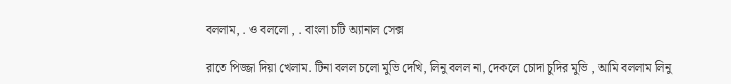বললাম, . ও বললো , . বাংলা চটি অ্যানাল সেক্স

রাতে পিজ্জা দিয়া খেলাম. টিনা বলল চলো মুভি দেখি, লিনু বলল না, দেকলে চোদা চুদির মুভি , আমি বললাম লিনু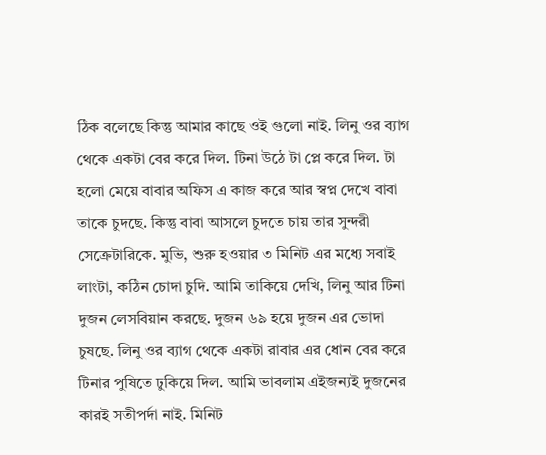ঠিক বলেছে কিন্তু আমার কাছে ওই গুলো নাই. লিনু ওর ব্যাগ থেকে একটা বের করে দিল. টিনা উঠে টা প্লে করে দিল. টা হলো মেয়ে বাবার অফিস এ কাজ করে আর স্বপ্ন দেখে বাবা তাকে চুদছে. কিন্তু বাবা আসলে চুদতে চায় তার সুন্দরী সেক্রেটারিকে. মুভি, শুরু হওয়ার ৩ মিনিট এর মধ্যে সবাই লাংটা, কঠিন চোদা চুদি. আমি তাকিয়ে দেখি, লিনু আর টিনা দুজন লেসবিয়ান করছে. দুজন ৬৯ হয়ে দুজন এর ভোদা চুষছে. লিনু ওর ব্যাগ থেকে একটা রাবার এর ধোন বের করে টিনার পুষিতে ঢুকিয়ে দিল. আমি ভাবলাম এইজন্যই দুজনের কারই সতীপর্দা নাই. মিনিট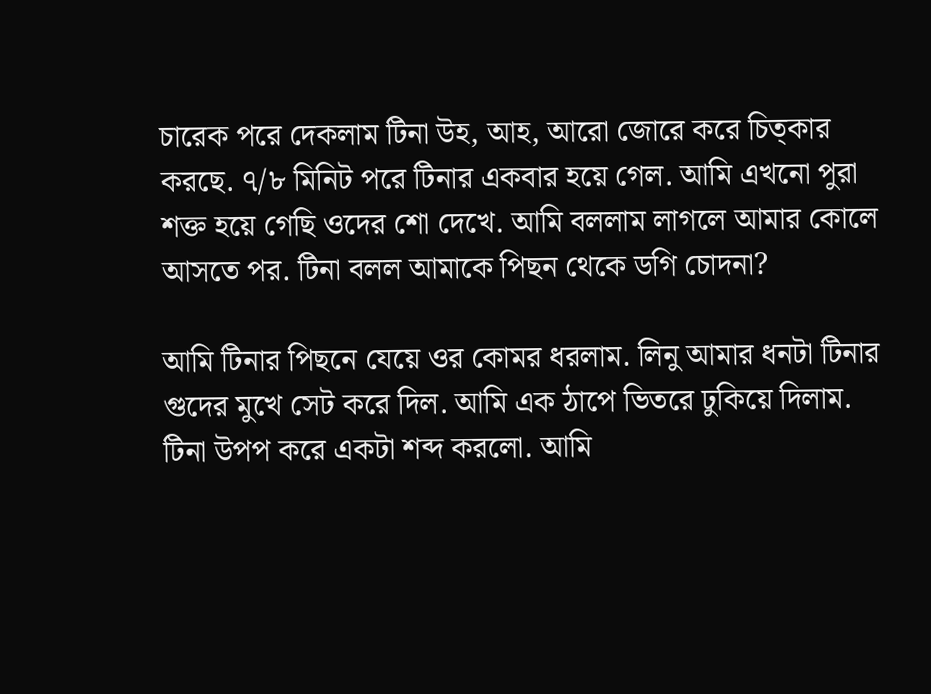চারেক পরে দেকলাম টিনা উহ, আহ, আরো জোরে করে চিত্কার করছে. ৭/৮ মিনিট পরে টিনার একবার হয়ে গেল. আমি এখনো পুরা শক্ত হয়ে গেছি ওদের শো দেখে. আমি বললাম লাগলে আমার কোলে আসতে পর. টিনা বলল আমাকে পিছন থেকে ডগি চোদনা?

আমি টিনার পিছনে যেয়ে ওর কোমর ধরলাম. লিনু আমার ধনটা টিনার গুদের মুখে সেট করে দিল. আমি এক ঠাপে ভিতরে ঢুকিয়ে দিলাম. টিনা উপপ করে একটা শব্দ করলো. আমি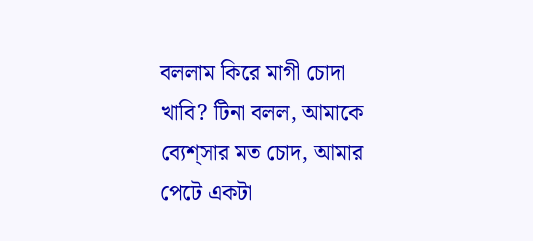বললাম কিরে মাগী চোদা খাবি? টিনা বলল, আমাকে ব্যেশ্সার মত চোদ, আমার পেটে একটা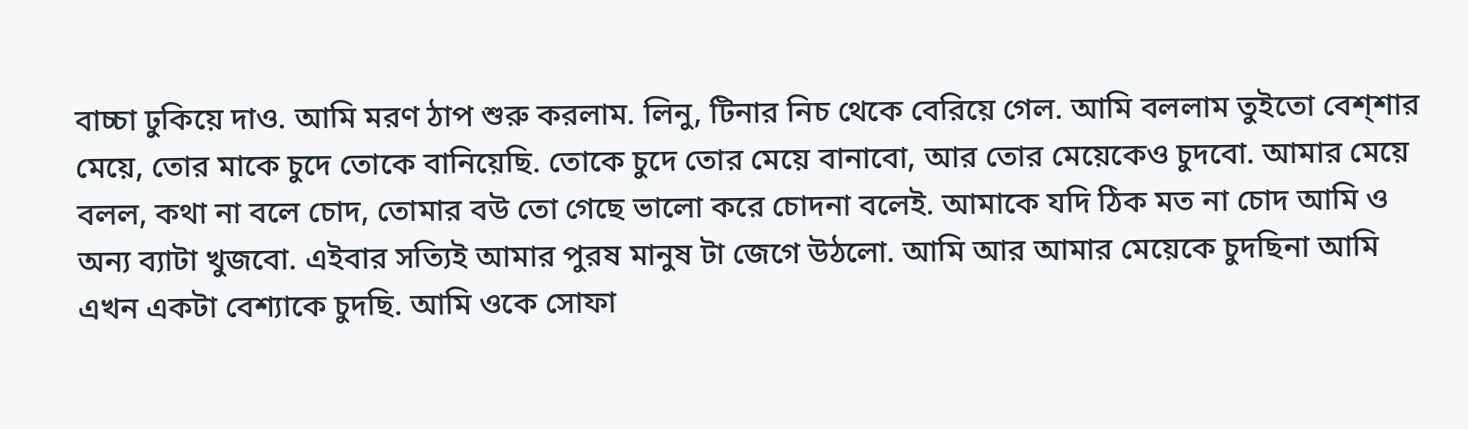বাচ্চা ঢুকিয়ে দাও. আমি মরণ ঠাপ শুরু করলাম. লিনু, টিনার নিচ থেকে বেরিয়ে গেল. আমি বললাম তুইতো বেশ্শার মেয়ে, তোর মাকে চুদে তোকে বানিয়েছি. তোকে চুদে তোর মেয়ে বানাবো, আর তোর মেয়েকেও চুদবো. আমার মেয়ে বলল, কথা না বলে চোদ, তোমার বউ তো গেছে ভালো করে চোদনা বলেই. আমাকে যদি ঠিক মত না চোদ আমি ও অন্য ব্যাটা খুজবো. এইবার সত্যিই আমার পুরষ মানুষ টা জেগে উঠলো. আমি আর আমার মেয়েকে চুদছিনা আমি এখন একটা বেশ্যাকে চুদছি. আমি ওকে সোফা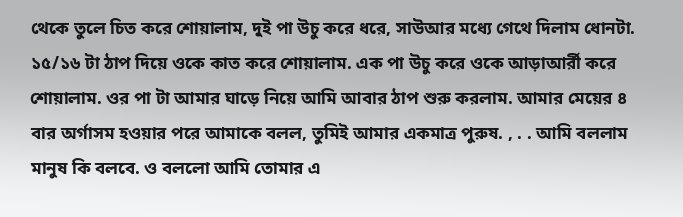থেকে তুলে চিত করে শোয়ালাম, দুই পা উচু করে ধরে, সাউআর মধ্যে গেথে দিলাম ধোনটা. ১৫/১৬ টা ঠাপ দিয়ে ওকে কাত করে শোয়ালাম. এক পা উচু করে ওকে আড়াআর্রী করে শোয়ালাম. ওর পা টা আমার ঘাড়ে নিয়ে আমি আবার ঠাপ শুরু করলাম. আমার মেয়ের ৪ বার অর্গাসম হওয়ার পরে আমাকে বলল, তুমিই আমার একমাত্র পুরুষ. , . . আমি বললাম মানুষ কি বলবে. ও বললো আমি তোমার এ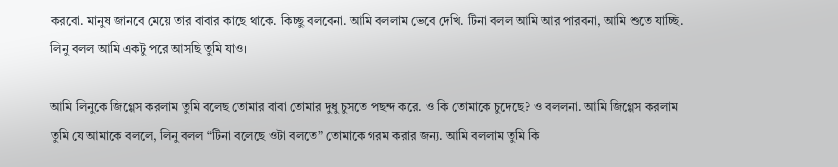করবো. মানুষ জানবে মেয়ে তার বাবার কাছে থাকে. কিচ্ছু বলবেনা. আমি বললাম ভেবে দেখি. টিনা বলল আমি আর পারবনা, আমি শুতে যাচ্ছি. লিনু বলল আমি একটু পরে আসছি তুমি যাও।

আমি লিনুকে জিগ্গেস করলাম তুমি বলেছ তোমার বাবা তোমার দুধু চুসতে পছন্দ করে. ও কি তোমাকে চুদেছে? ও বললনা. আমি জিগ্গেস করলাম তুমি যে আমাকে বললে, লিনু বলল “টিনা বলেছে ওটা বলতে” তোমাকে গরম করার জন্য. আমি বললাম তুমি কি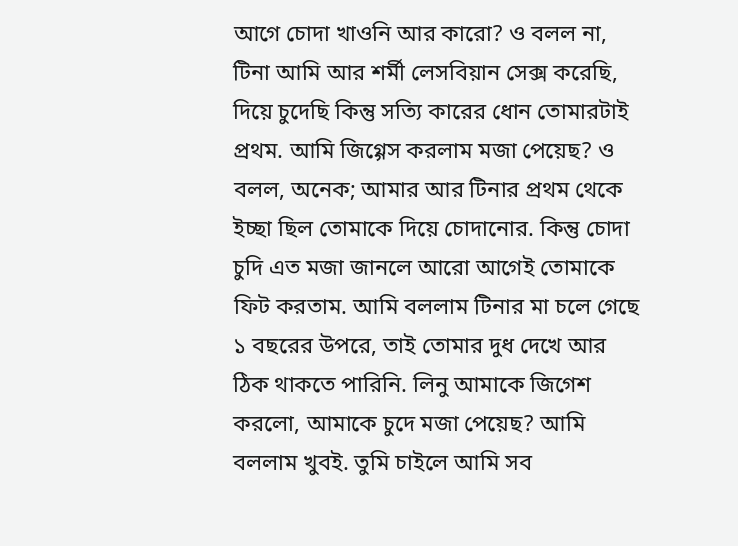আগে চোদা খাওনি আর কারো? ও বলল না, টিনা আমি আর শর্মী লেসবিয়ান সেক্স করেছি, দিয়ে চুদেছি কিন্তু সত্যি কারের ধোন তোমারটাই প্রথম. আমি জিগ্গেস করলাম মজা পেয়েছ? ও বলল, অনেক; আমার আর টিনার প্রথম থেকে ইচ্ছা ছিল তোমাকে দিয়ে চোদানোর. কিন্তু চোদা চুদি এত মজা জানলে আরো আগেই তোমাকে ফিট করতাম. আমি বললাম টিনার মা চলে গেছে ১ বছরের উপরে, তাই তোমার দুধ দেখে আর ঠিক থাকতে পারিনি. লিনু আমাকে জিগেশ করলো, আমাকে চুদে মজা পেয়েছ? আমি বললাম খুবই. তুমি চাইলে আমি সব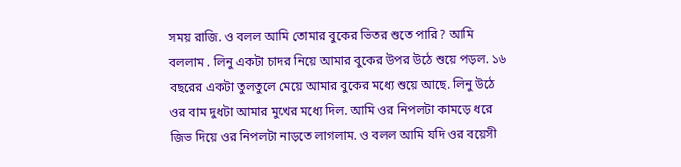সময় রাজি. ও বলল আমি তোমার বুকের ভিতর শুতে পারি? আমি বললাম . লিনু একটা চাদর নিয়ে আমার বুকের উপর উঠে শুয়ে পড়ল. ১৬ বছরের একটা তুলতুলে মেয়ে আমার বুকের মধ্যে শুয়ে আছে. লিনু উঠে ওর বাম দুধটা আমার মুখের মধ্যে দিল. আমি ওর নিপলটা কামড়ে ধরে জিভ দিয়ে ওর নিপলটা নাড়তে লাগলাম. ও বলল আমি যদি ওর বয়েসী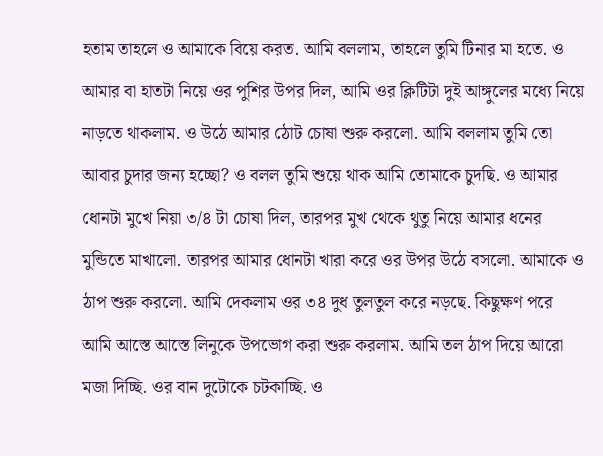হতাম তাহলে ও আমাকে বিয়ে করত. আমি বললাম, তাহলে তুমি টিনার মা হতে. ও আমার বা হাতটা নিয়ে ওর পুশির উপর দিল, আমি ওর ক্লিটিটা দুই আঙ্গুলের মধ্যে নিয়ে নাড়তে থাকলাম. ও উঠে আমার ঠোট চোষা শুরু করলো. আমি বললাম তুমি তো আবার চুদার জন্য হচ্ছো? ও বলল তুমি শুয়ে থাক আমি তোমাকে চুদছি. ও আমার ধোনটা মুখে নিয়া ৩/৪ টা চোষা দিল, তারপর মুখ থেকে থুতু নিয়ে আমার ধনের মুন্ডিতে মাখালো. তারপর আমার ধোনটা খারা করে ওর উপর উঠে বসলো. আমাকে ও ঠাপ শুরু করলো. আমি দেকলাম ওর ৩৪ দুধ তুলতুল করে নড়ছে. কিছুক্ষণ পরে আমি আস্তে আস্তে লিনুকে উপভোগ করা শুরু করলাম. আমি তল ঠাপ দিয়ে আরো মজা দিচ্ছি. ওর বান দুটোকে চটকাচ্ছি. ও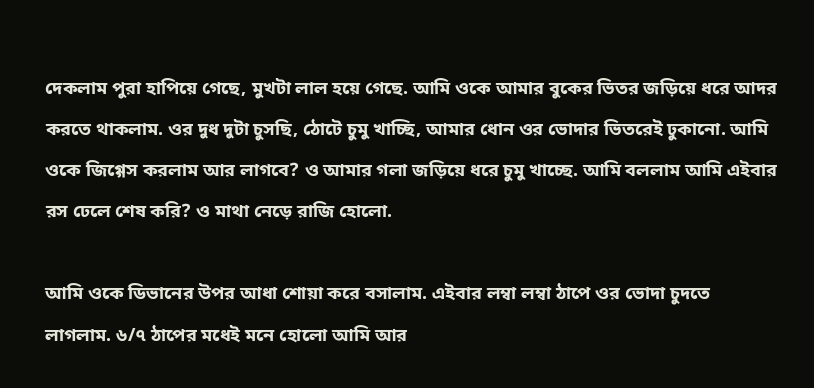দেকলাম পুরা হাপিয়ে গেছে, মুখটা লাল হয়ে গেছে. আমি ওকে আমার বুকের ভিতর জড়িয়ে ধরে আদর করতে থাকলাম. ওর দুধ দুটা চুসছি, ঠোটে চুমু খাচ্ছি, আমার ধোন ওর ভোদার ভিতরেই ঢুকানো. আমি ওকে জিগ্গেস করলাম আর লাগবে? ও আমার গলা জড়িয়ে ধরে চুমু খাচ্ছে. আমি বললাম আমি এইবার রস ঢেলে শেষ করি? ও মাথা নেড়ে রাজি হোলো.

আমি ওকে ডিভানের উপর আধা শোয়া করে বসালাম. এইবার লম্বা লম্বা ঠাপে ওর ভোদা চুদতে লাগলাম. ৬/৭ ঠাপের মধেই মনে হোলো আমি আর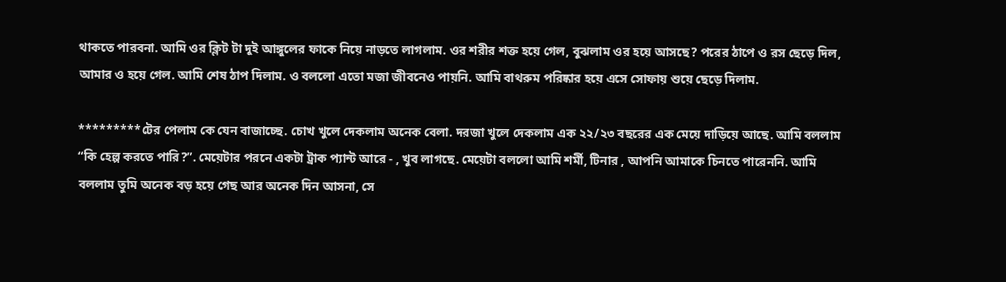থাকতে পারবনা. আমি ওর ক্লিট টা দুই আঙ্গুলের ফাকে নিয়ে নাড়তে লাগলাম. ওর শরীর শক্ত হয়ে গেল, বুঝলাম ওর হয়ে আসছে? পরের ঠাপে ও রস ছেড়ে দিল, আমার ও হয়ে গেল. আমি শেষ ঠাপ দিলাম. ও বললো এতো মজা জীবনেও পায়নি. আমি বাথরুম পরিষ্কার হয়ে এসে সোফায় শুয়ে ছেড়ে দিলাম.

*********টের পেলাম কে যেন বাজাচ্ছে. চোখ খুলে দেকলাম অনেক বেলা. দরজা খুলে দেকলাম এক ২২/২৩ বছরের এক মেয়ে দাড়িয়ে আছে. আমি বললাম “কি হেল্প করতে পারি?”. মেয়েটার পরনে একটা ট্রাক প্যান্ট আরে - , খুব লাগছে. মেয়েটা বললো আমি শর্মী, টিনার , আপনি আমাকে চিনতে পারেননি. আমি বললাম তুমি অনেক বড় হয়ে গেছ আর অনেক দিন আসনা, সে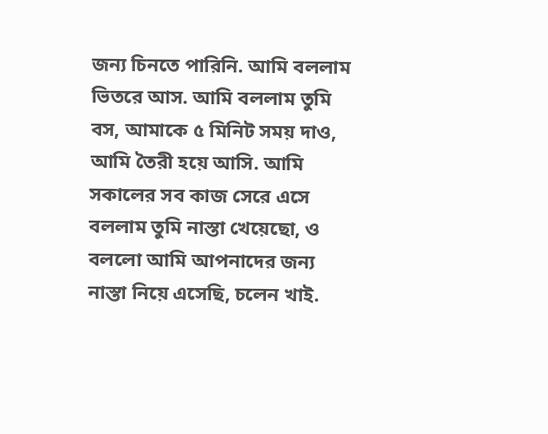জন্য চিনতে পারিনি. আমি বললাম ভিতরে আস. আমি বললাম তুমি বস, আমাকে ৫ মিনিট সময় দাও, আমি তৈরী হয়ে আসি. আমি সকালের সব কাজ সেরে এসে বললাম তুমি নাস্তা খেয়েছো, ও বললো আমি আপনাদের জন্য নাস্তা নিয়ে এসেছি, চলেন খাই.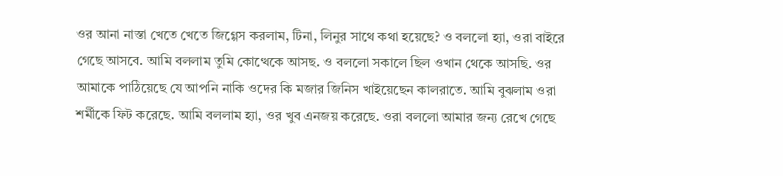ওর আনা নাস্তা খেতে খেতে জিগ্গেস করলাম, টিনা, লিনুর সাথে কথা হয়েছে? ও বললো হ্যা, ওরা বাইরে গেছে আসবে. আমি বললাম তুমি কোত্থেকে আসছ. ও বললো সকালে ছিল ওখান থেকে আসছি. ওর আমাকে পাঠিয়েছে যে আপনি নাকি ওদের কি মজার জিনিস খাইয়েছেন কালরাতে. আমি বুঝলাম ওরা শর্মীকে ফিট করেছে. আমি বললাম হ্যা, ওর খুব এনজয় করেছে. ওরা বললো আমার জন্য রেখে গেছে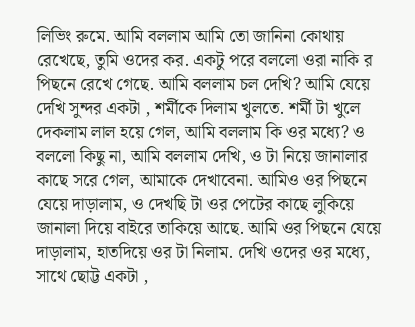লিভিং রুমে. আমি বললাম আমি তো জানিনা কোথায় রেখেছে, তুমি ওদের কর. একটু পরে বললো ওরা নাকি র পিছনে রেখে গেছে. আমি বললাম চল দেখি? আমি যেয়ে দেখি সুন্দর একটা , শর্মীকে দিলাম খুলতে. শর্মী টা খুলে দেকলাম লাল হয়ে গেল, আমি বললাম কি ওর মধ্যে? ও বললো কিছু না, আমি বললাম দেখি, ও টা নিয়ে জানালার কাছে সরে গেল, আমাকে দেখাবেনা. আমিও ওর পিছনে যেয়ে দাড়ালাম, ও দেখছি টা ওর পেটের কাছে লুকিয়ে জানালা দিয়ে বাইরে তাকিয়ে আছে. আমি ওর পিছনে যেয়ে দাড়ালাম, হাতদিয়ে ওর টা নিলাম. দেখি ওদের ওর মধ্যে, সাথে ছোট্ট একটা ,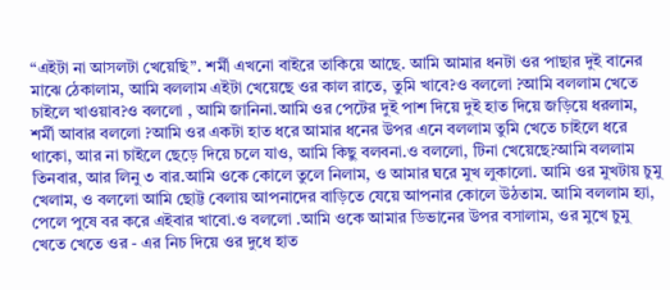“এইটা না আসলটা খেয়েছি”. শর্মী এখনো বাইরে তাকিয়ে আছে. আমি আমার ধনটা ওর পাছার দুই বানের মাঝে ঠেকালাম, আমি বললাম এইটা খেয়েছে ওর কাল রাতে, তুমি খাবে?ও বললো ?আমি বললাম খেতে চাইলে খাওয়াব?ও বললো , আমি জানিনা.আমি ওর পেটের দুই পাশ দিয়ে দুই হাত দিয়ে জড়িয়ে ধরলাম, শর্মী আবার বললো ?আমি ওর একটা হাত ধরে আমার ধনের উপর এনে বললাম তুমি খেতে চাইলে ধরে থাকো, আর না চাইলে ছেড়ে দিয়ে চলে যাও, আমি কিছু বলবনা.ও বললো, টিনা খেয়েছে?আমি বললাম তিনবার, আর লিনু ৩ বার.আমি ওকে কোলে তুলে নিলাম, ও আমার ঘরে মুখ লুকালো. আমি ওর মুখটায় চুমু খেলাম, ও বললো আমি ছোট্ট বেলায় আপনাদের বাড়িতে যেয়ে আপনার কোলে উঠতাম. আমি বললাম হ্যা, পেলে পুষে বর করে এইবার খাবো.ও বললো .আমি ওকে আমার ডিভানের উপর বসালাম, ওর মুখে চুমু খেতে খেতে ওর - এর নিচ দিয়ে ওর দুধে হাত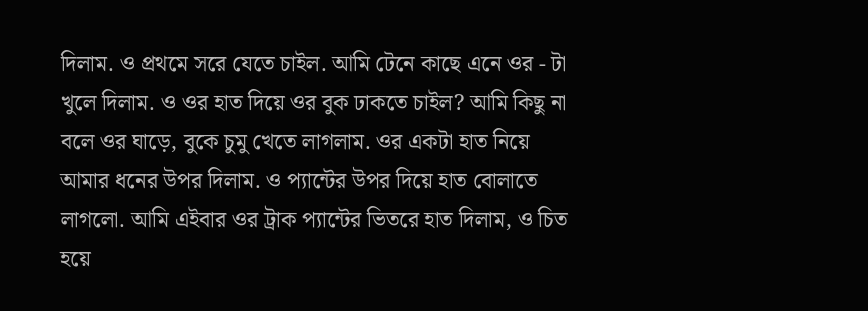দিলাম. ও প্রথমে সরে যেতে চাইল. আমি টেনে কাছে এনে ওর - টা খুলে দিলাম. ও ওর হাত দিয়ে ওর বুক ঢাকতে চাইল? আমি কিছু না বলে ওর ঘাড়ে, বুকে চুমু খেতে লাগলাম. ওর একটা হাত নিয়ে আমার ধনের উপর দিলাম. ও প্যান্টের উপর দিয়ে হাত বোলাতে লাগলো. আমি এইবার ওর ট্রাক প্যান্টের ভিতরে হাত দিলাম, ও চিত হয়ে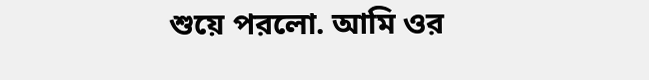শুয়ে পরলো. আমি ওর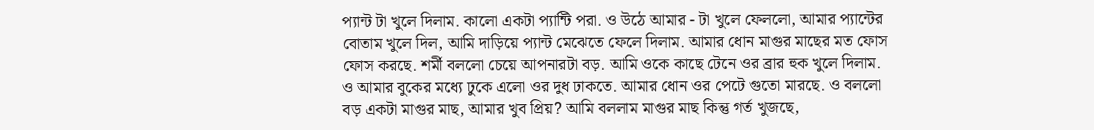প্যান্ট টা খুলে দিলাম. কালো একটা প্যান্টি পরা. ও উঠে আমার - টা খুলে ফেললো, আমার প্যান্টের বোতাম খুলে দিল, আমি দাড়িয়ে প্যান্ট মেঝেতে ফেলে দিলাম. আমার ধোন মাগুর মাছের মত ফোস ফোস করছে. শর্মী বললো চেয়ে আপনারটা বড়. আমি ওকে কাছে টেনে ওর ব্রার হুক খুলে দিলাম. ও আমার বুকের মধ্যে ঢুকে এলো ওর দুধ ঢাকতে. আমার ধোন ওর পেটে গুতো মারছে. ও বললো বড় একটা মাগুর মাছ, আমার খুব প্রিয়? আমি বললাম মাগুর মাছ কিন্তু গর্ত খুজছে,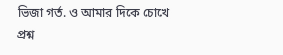ভিজা গর্ত. ও আমার দিকে চোখে প্রশ্ন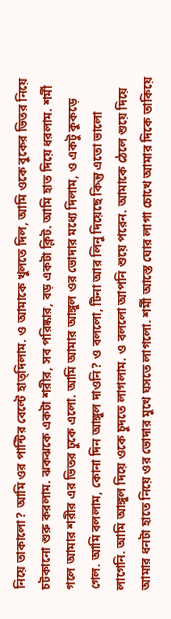নিয়ে তাকালো? আমি ওর পান্টির বেল্টে হাত্দিলাম. ও আমাকে খুলতে দিল, আমি ওকে বুকের ভিতর নিয়ে চটকানো শুরু করলাম. ঝকঝকে একটা শরীর, সব পরিষ্কার, বড় একটা ক্লিট. আমি হাত দিয়ে ধরলাম. শর্মী গলে আমার শরীর এর ভিতর ঢুকে এলো. আমি আমার আঙ্গুল ওর ভোদার মধ্যে দিলাম, ও একটু কুকড়ে গেল. আমি বললাম, কোনা দিন আঙ্গুল দাওনি? ও বললো, টিনা আর লিনু দিয়েছে কিন্তু এতো ভালো লাগেনি. আমি আঙ্গুল দিয়ে ওকে চুদতে লাগলাম. ও বললো আপনি শুয়ে পরেন. আমাকে ঠেলে শুয়ে দিয়ে আমার ধনটা হাতে নিয়ে ওর ভোদার মুখে ঘসতে লাগলো. শর্মী আস্তে ঘোর লাগা চোখে আমার দিকে তাকিয়ে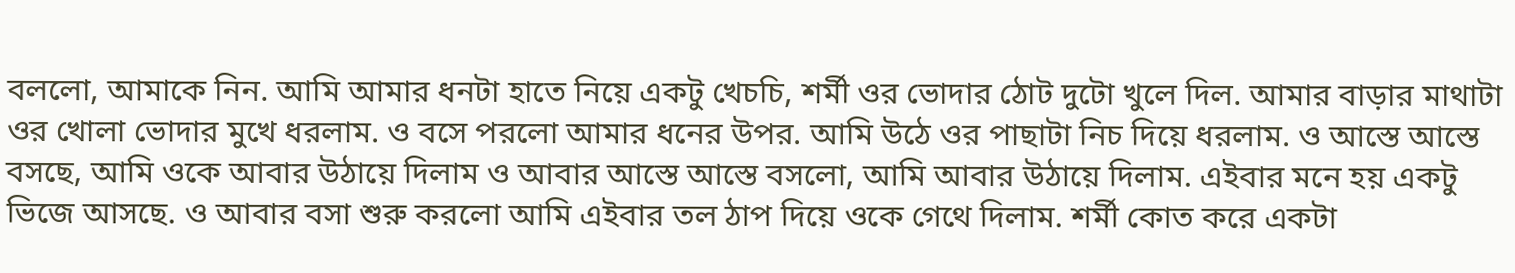বললো, আমাকে নিন. আমি আমার ধনটা হাতে নিয়ে একটু খেচচি, শর্মী ওর ভোদার ঠোট দুটো খুলে দিল. আমার বাড়ার মাথাটা ওর খোলা ভোদার মুখে ধরলাম. ও বসে পরলো আমার ধনের উপর. আমি উঠে ওর পাছাটা নিচ দিয়ে ধরলাম. ও আস্তে আস্তে বসছে, আমি ওকে আবার উঠায়ে দিলাম ও আবার আস্তে আস্তে বসলো, আমি আবার উঠায়ে দিলাম. এইবার মনে হয় একটু ভিজে আসছে. ও আবার বসা শুরু করলো আমি এইবার তল ঠাপ দিয়ে ওকে গেথে দিলাম. শর্মী কোত করে একটা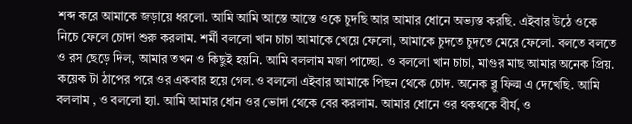শব্দ করে আমাকে জড়ায়ে ধরলো. আমি আমি আস্তে আস্তে ওকে চুদছি আর আমার ধোনে অভ্যস্ত করছি. এইবার উঠে ওকে নিচে ফেলে চোদা শুরু করলাম. শর্মী বললো খান চাচা আমাকে খেয়ে ফেলো, আমাকে চুদতে চুদতে মেরে ফেলো. বলতে বলতে ও রস ছেড়ে দিল, আমার তখন ও কিছুই হয়নি. আমি বললাম মজা পাচ্ছো. ও বললো খান চাচা, মাগুর মাছ আমার অনেক প্রিয়. কয়েক টা ঠাপের পরে ওর একবার হয়ে গেল.ও বললো এইবার আমাকে পিছন থেকে চোদ. অনেক ব্লু ফিল্ম এ দেখেছি. আমি বললাম , ও বললো হ্যা. আমি আমার ধোন ওর ভোদা থেকে বের করলাম. আমার ধোনে ওর থকথকে বীর্য, ও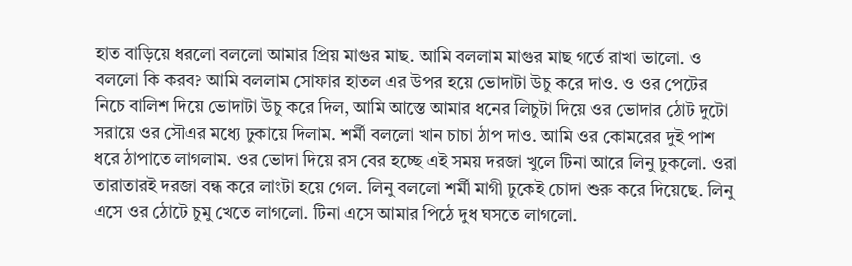হাত বাড়িয়ে ধরলো বললো আমার প্রিয় মাগুর মাছ. আমি বললাম মাগুর মাছ গর্তে রাখা ভালো. ও বললো কি করব? আমি বললাম সোফার হাতল এর উপর হয়ে ভোদাটা উচু করে দাও. ও ওর পেটের নিচে বালিশ দিয়ে ভোদাটা উচু করে দিল, আমি আস্তে আমার ধনের লিচুটা দিয়ে ওর ভোদার ঠোট দুটো সরায়ে ওর সৌএর মধ্যে ঢুকায়ে দিলাম. শর্মী বললো খান চাচা ঠাপ দাও. আমি ওর কোমরের দুই পাশ ধরে ঠাপাতে লাগলাম. ওর ভোদা দিয়ে রস বের হচ্ছে এই সময় দরজা খুলে টিনা আরে লিনু ঢুকলো. ওরা তারাতারই দরজা বন্ধ করে লাংটা হয়ে গেল. লিনু বললো শর্মী মাগী ঢুকেই চোদা শুরু করে দিয়েছে. লিনু এসে ওর ঠোটে চুমু খেতে লাগলো. টিনা এসে আমার পিঠে দুধ ঘসতে লাগলো.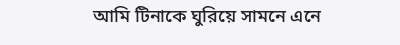আমি টিনাকে ঘুরিয়ে সামনে এনে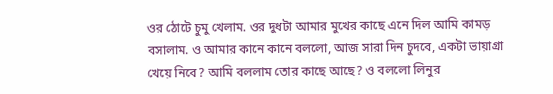ওর ঠোটে চুমু খেলাম. ওর দুধটা আমার মুখের কাছে এনে দিল আমি কামড় বসালাম. ও আমার কানে কানে বললো, আজ সারা দিন চুদবে, একটা ভায়াগ্রা খেয়ে নিবে? আমি বললাম তোর কাছে আছে? ও বললো লিনুর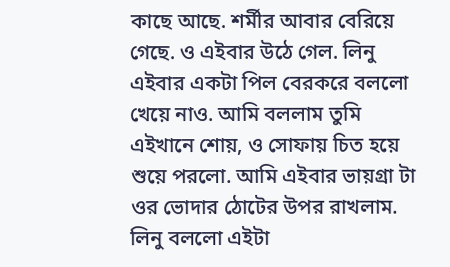কাছে আছে. শর্মীর আবার বেরিয়ে গেছে. ও এইবার উঠে গেল. লিনু এইবার একটা পিল বেরকরে বললো খেয়ে নাও. আমি বললাম তুমি এইখানে শোয়, ও সোফায় চিত হয়ে শুয়ে পরলো. আমি এইবার ভায়গ্রা টা ওর ভোদার ঠোটের উপর রাখলাম. লিনু বললো এইটা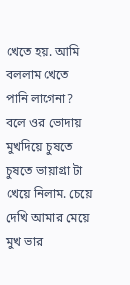খেতে হয়. আমি বললাম খেতে পানি লাগেনা? বলে ওর ভোদায় মুখদিয়ে চুষতে চুষতে ভায়াগ্রা টা খেয়ে নিলাম. চেয়ে দেখি আমার মেয়ে মুখ ভার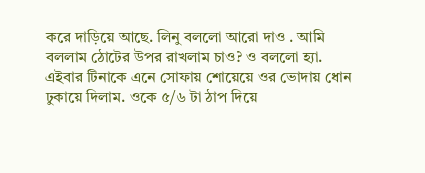করে দাড়িয়ে আছে. লিনু বললো আরো দাও . আমি বললাম ঠোটের উপর রাখলাম চাও? ও বললো হ্যা. এইবার টিনাকে এনে সোফায় শোয়েয়ে ওর ভোদায় ধোন ঢুকায়ে দিলাম. ওকে ৫/৬ টা ঠাপ দিয়ে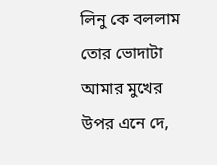লিনু কে বললাম তোর ভোদাটা আমার মুখের উপর এনে দে,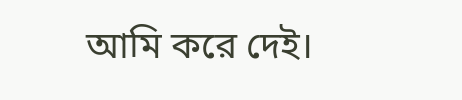আমি করে দেই।